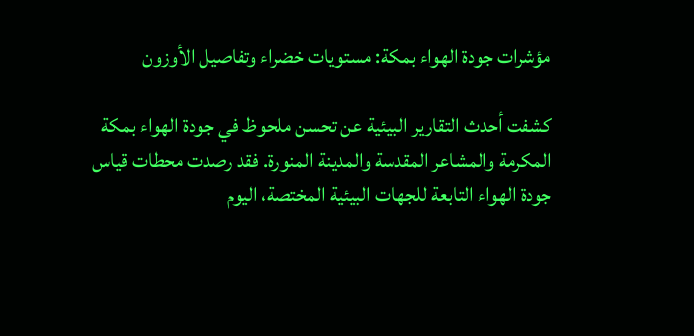مؤشرات جودة الهواء بمكة: مستويات خضراء وتفاصيل الأوزون

كشفت أحدث التقارير البيئية عن تحسن ملحوظ في جودة الهواء بمكة المكرمة والمشاعر المقدسة والمدينة المنورة. فقد رصدت محطات قياس جودة الهواء التابعة للجهات البيئية المختصة، اليوم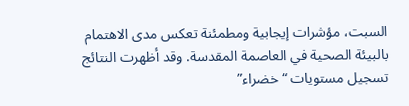السبت، مؤشرات إيجابية ومطمئنة تعكس مدى الاهتمام بالبيئة الصحية في العاصمة المقدسة. وقد أظهرت النتائج تسجيل مستويات “خضراء”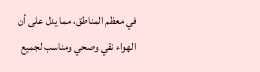في معظم المناطق، مما يدل على أن الهواء نقي وصحي ومناسب لجميع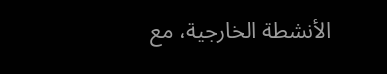الأنشطة الخارجية، مع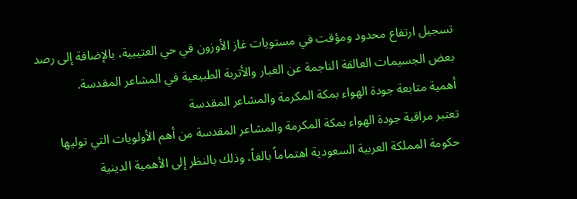تسجيل ارتفاع محدود ومؤقت في مستويات غاز الأوزون في حي العتيبية، بالإضافة إلى رصد بعض الجسيمات العالقة الناجمة عن الغبار والأتربة الطبيعية في المشاعر المقدسة.
أهمية متابعة جودة الهواء بمكة المكرمة والمشاعر المقدسة
تعتبر مراقبة جودة الهواء بمكة المكرمة والمشاعر المقدسة من أهم الأولويات التي توليها حكومة المملكة العربية السعودية اهتماماً بالغاً، وذلك بالنظر إلى الأهمية الدينية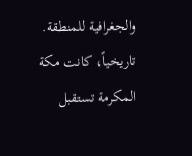والجغرافية للمنطقة. تاريخياً، كانت مكة المكرمة تستقبل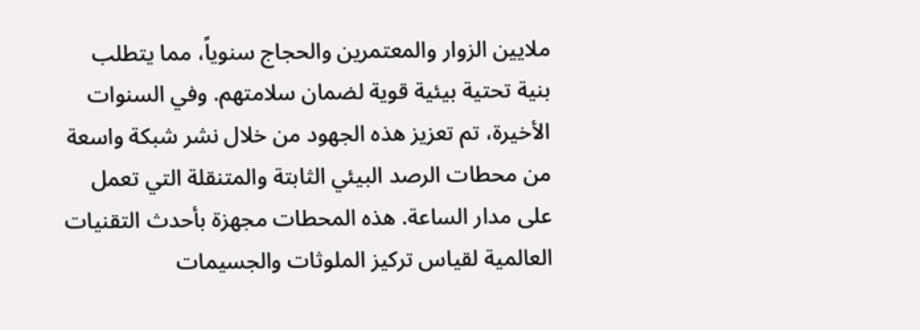ملايين الزوار والمعتمرين والحجاج سنوياً، مما يتطلب بنية تحتية بيئية قوية لضمان سلامتهم. وفي السنوات الأخيرة، تم تعزيز هذه الجهود من خلال نشر شبكة واسعة من محطات الرصد البيئي الثابتة والمتنقلة التي تعمل على مدار الساعة. هذه المحطات مجهزة بأحدث التقنيات العالمية لقياس تركيز الملوثات والجسيمات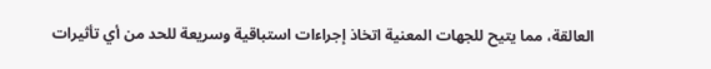العالقة، مما يتيح للجهات المعنية اتخاذ إجراءات استباقية وسريعة للحد من أي تأثيرات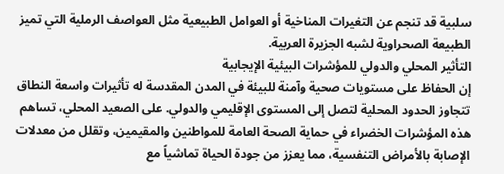سلبية قد تنجم عن التغيرات المناخية أو العوامل الطبيعية مثل العواصف الرملية التي تميز الطبيعة الصحراوية لشبه الجزيرة العربية.
التأثير المحلي والدولي للمؤشرات البيئية الإيجابية
إن الحفاظ على مستويات صحية وآمنة للبيئة في المدن المقدسة له تأثيرات واسعة النطاق تتجاوز الحدود المحلية لتصل إلى المستوى الإقليمي والدولي. على الصعيد المحلي، تساهم هذه المؤشرات الخضراء في حماية الصحة العامة للمواطنين والمقيمين، وتقلل من معدلات الإصابة بالأمراض التنفسية، مما يعزز من جودة الحياة تماشياً مع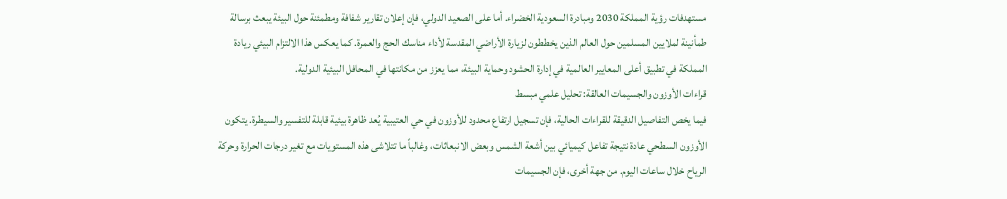مستهدفات رؤية المملكة 2030 ومبادرة السعودية الخضراء. أما على الصعيد الدولي، فإن إعلان تقارير شفافة ومطمئنة حول البيئة يبعث برسالة طمأنينة لملايين المسلمين حول العالم الذين يخططون لزيارة الأراضي المقدسة لأداء مناسك الحج والعمرة. كما يعكس هذا الالتزام البيئي ريادة المملكة في تطبيق أعلى المعايير العالمية في إدارة الحشود وحماية البيئة، مما يعزز من مكانتها في المحافل البيئية الدولية.
قراءات الأوزون والجسيمات العالقة: تحليل علمي مبسط
فيما يخص التفاصيل الدقيقة للقراءات الحالية، فإن تسجيل ارتفاع محدود للأوزون في حي العتيبية يُعد ظاهرة بيئية قابلة للتفسير والسيطرة. يتكون الأوزون السطحي عادة نتيجة تفاعل كيميائي بين أشعة الشمس وبعض الانبعاثات، وغالباً ما تتلاشى هذه المستويات مع تغير درجات الحرارة وحركة الرياح خلال ساعات اليوم. من جهة أخرى، فإن الجسيمات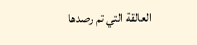العالقة التي تم رصدها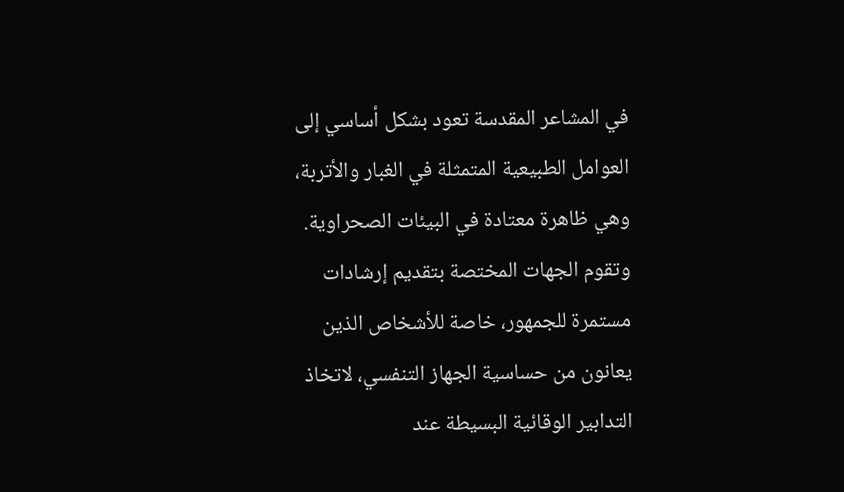في المشاعر المقدسة تعود بشكل أساسي إلى العوامل الطبيعية المتمثلة في الغبار والأتربة، وهي ظاهرة معتادة في البيئات الصحراوية. وتقوم الجهات المختصة بتقديم إرشادات مستمرة للجمهور، خاصة للأشخاص الذين يعانون من حساسية الجهاز التنفسي، لاتخاذ التدابير الوقائية البسيطة عند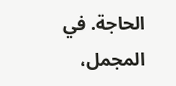الحاجة. في المجمل،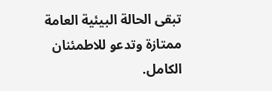تبقى الحالة البيئية العامة ممتازة وتدعو للاطمئنان الكامل.